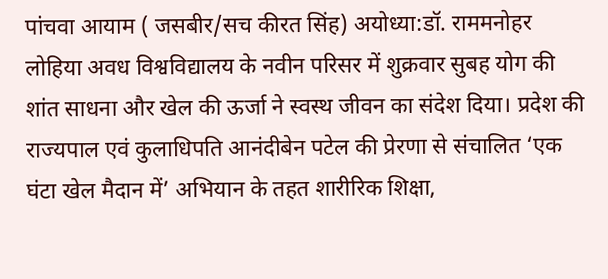पांचवा आयाम ( जसबीर/सच कीरत सिंह) अयोध्या:डॉ. राममनोहर लोहिया अवध विश्वविद्यालय के नवीन परिसर में शुक्रवार सुबह योग की शांत साधना और खेल की ऊर्जा ने स्वस्थ जीवन का संदेश दिया। प्रदेश की राज्यपाल एवं कुलाधिपति आनंदीबेन पटेल की प्रेरणा से संचालित ‘एक घंटा खेल मैदान में’ अभियान के तहत शारीरिक शिक्षा,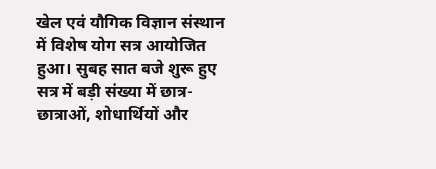खेल एवं यौगिक विज्ञान संस्थान में विशेष योग सत्र आयोजित हुआ। सुबह सात बजे शुरू हुए सत्र में बड़ी संख्या में छात्र-छात्राओं, शोधार्थियों और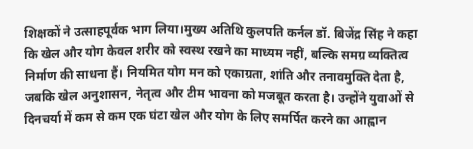शिक्षकों ने उत्साहपूर्वक भाग लिया।मुख्य अतिथि कुलपति कर्नल डॉ. बिजेंद्र सिंह ने कहा कि खेल और योग केवल शरीर को स्वस्थ रखने का माध्यम नहीं, बल्कि समग्र व्यक्तित्व निर्माण की साधना हैं। नियमित योग मन को एकाग्रता, शांति और तनावमुक्ति देता है, जबकि खेल अनुशासन, नेतृत्व और टीम भावना को मजबूत करता है। उन्होंने युवाओं से दिनचर्या में कम से कम एक घंटा खेल और योग के लिए समर्पित करने का आह्वान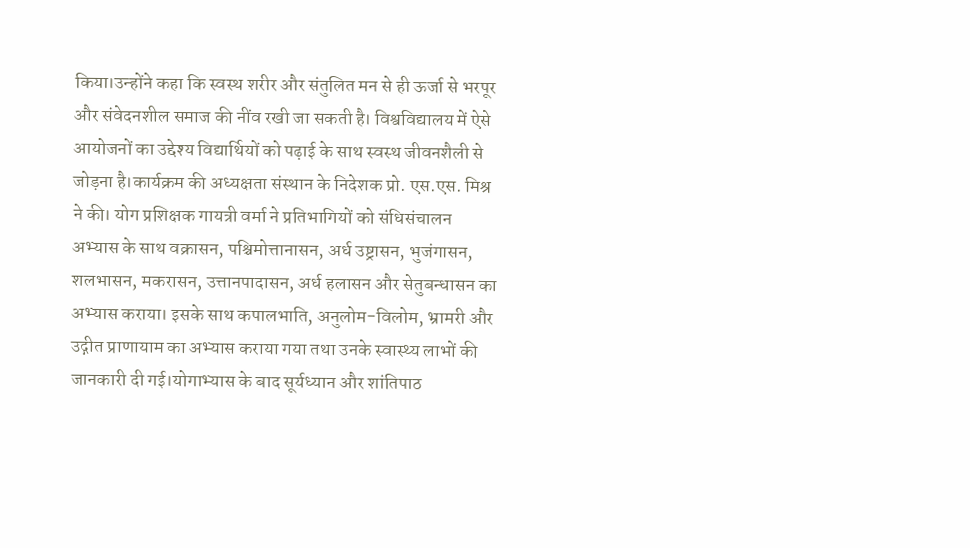किया।उन्होंने कहा कि स्वस्थ शरीर और संतुलित मन से ही ऊर्जा से भरपूर और संवेदनशील समाज की नींव रखी जा सकती है। विश्वविद्यालय में ऐसे आयोजनों का उद्देश्य विद्यार्थियों को पढ़ाई के साथ स्वस्थ जीवनशैली से जोड़ना है।कार्यक्रम की अध्यक्षता संस्थान के निदेशक प्रो. एस.एस. मिश्र ने की। योग प्रशिक्षक गायत्री वर्मा ने प्रतिभागियों को संधिसंचालन अभ्यास के साथ वक्रासन, पश्चिमोत्तानासन, अर्ध उष्ट्रासन, भुजंगासन, शलभासन, मकरासन, उत्तानपादासन, अर्ध हलासन और सेतुबन्धासन का अभ्यास कराया। इसके साथ कपालभाति, अनुलोम-विलोम, भ्रामरी और उद्गीत प्राणायाम का अभ्यास कराया गया तथा उनके स्वास्थ्य लाभों की जानकारी दी गई।योगाभ्यास के बाद सूर्यध्यान और शांतिपाठ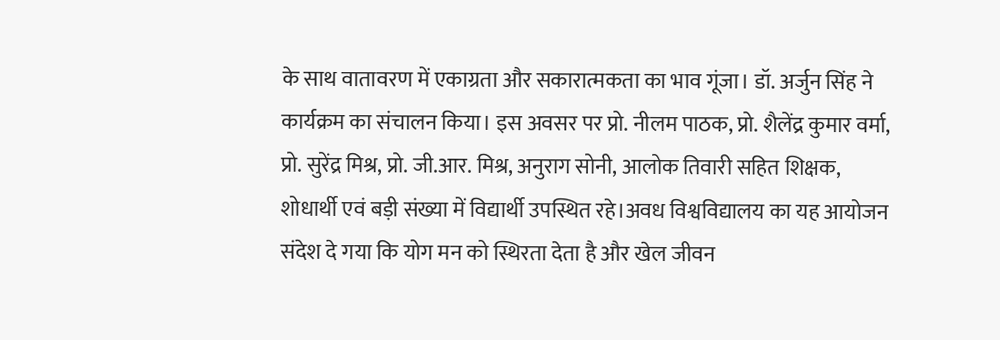के साथ वातावरण में एकाग्रता और सकारात्मकता का भाव गूंजा। डॉ. अर्जुन सिंह ने कार्यक्रम का संचालन किया। इस अवसर पर प्रो. नीलम पाठक, प्रो. शैलेंद्र कुमार वर्मा, प्रो. सुरेंद्र मिश्र, प्रो. जी.आर. मिश्र, अनुराग सोनी, आलोक तिवारी सहित शिक्षक, शोधार्थी एवं बड़ी संख्या में विद्यार्थी उपस्थित रहे।अवध विश्वविद्यालय का यह आयोजन संदेश दे गया कि योग मन को स्थिरता देता है और खेल जीवन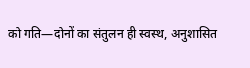को गति—दोनों का संतुलन ही स्वस्थ, अनुशासित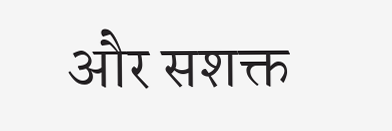और सशक्त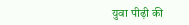युवा पीढ़ी की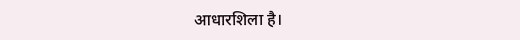आधारशिला है।